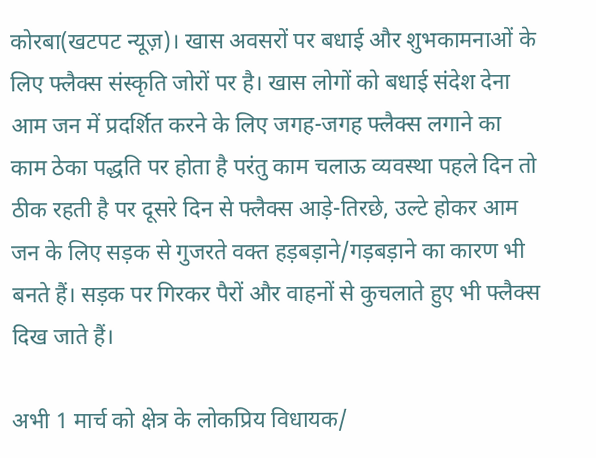कोरबा(खटपट न्यूज़)। खास अवसरों पर बधाई और शुभकामनाओं के लिए फ्लैक्स संस्कृति जोरों पर है। खास लोगों को बधाई संदेश देना आम जन में प्रदर्शित करने के लिए जगह-जगह फ्लैक्स लगाने का काम ठेका पद्धति पर होता है परंतु काम चलाऊ व्यवस्था पहले दिन तो ठीक रहती है पर दूसरे दिन से फ्लैक्स आड़े-तिरछे, उल्टे होकर आम जन के लिए सड़क से गुजरते वक्त हड़बड़ाने/गड़बड़ाने का कारण भी बनते हैं। सड़क पर गिरकर पैरों और वाहनों से कुचलाते हुए भी फ्लैक्स दिख जाते हैं।

अभी 1 मार्च को क्षेत्र के लोकप्रिय विधायक/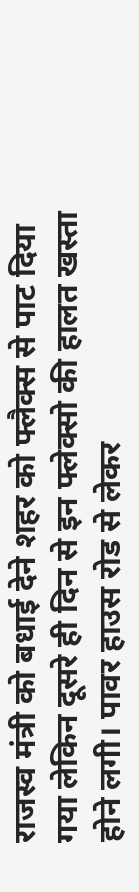राजस्व मंत्री को बधाई देने शहर को फ्लैक्स से पाट दिया गया लेकिन दूसरे ही दिन से इन फ्लेक्सो की हालत खस्ता होने लगी। पावर हाउस रोड से लेकर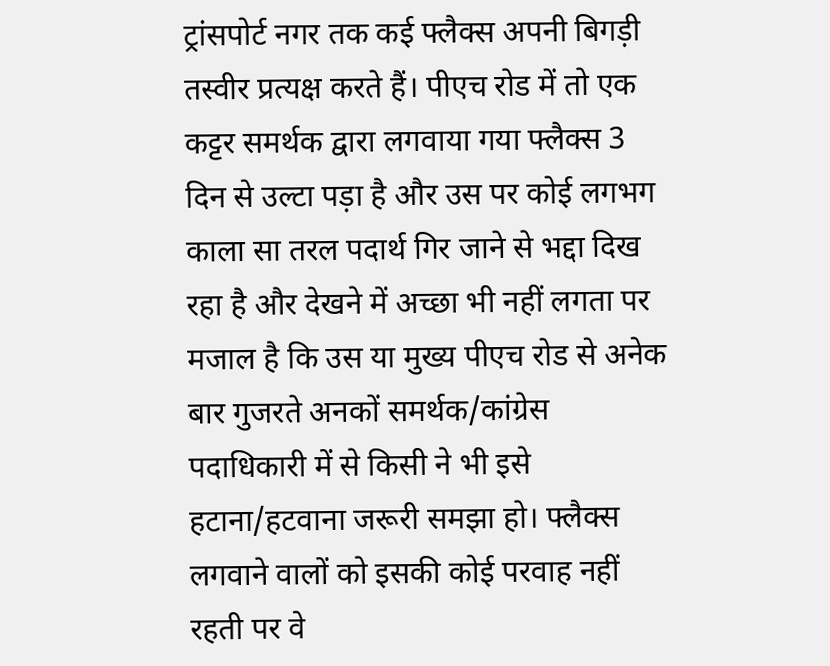ट्रांसपोर्ट नगर तक कई फ्लैक्स अपनी बिगड़ी तस्वीर प्रत्यक्ष करते हैं। पीएच रोड में तो एक कट्टर समर्थक द्वारा लगवाया गया फ्लैक्स 3 दिन से उल्टा पड़ा है और उस पर कोई लगभग काला सा तरल पदार्थ गिर जाने से भद्दा दिख रहा है और देखने में अच्छा भी नहीं लगता पर मजाल है कि उस या मुख्य पीएच रोड से अनेक बार गुजरते अनकों समर्थक/कांग्रेस पदाधिकारी में से किसी ने भी इसे हटाना/हटवाना जरूरी समझा हो। फ्लैक्स लगवाने वालों को इसकी कोई परवाह नहीं रहती पर वे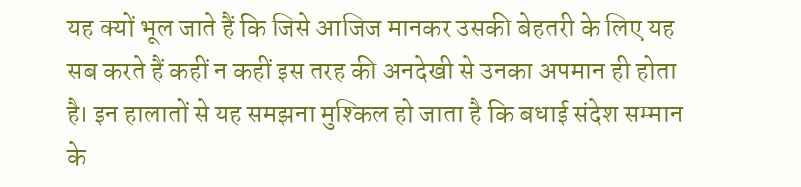यह क्यों भूल जाते हैं कि जिसे आजिज मानकर उसकी बेहतरी के लिए यह सब करते हैं कहीं न कहीं इस तरह की अनदेखी से उनका अपमान ही होता है। इन हालातों से यह समझना मुश्किल हो जाता है कि बधाई संदेश सम्मान के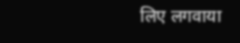लिए लगवाया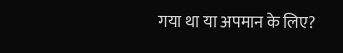गया था या अपमान के लिए?